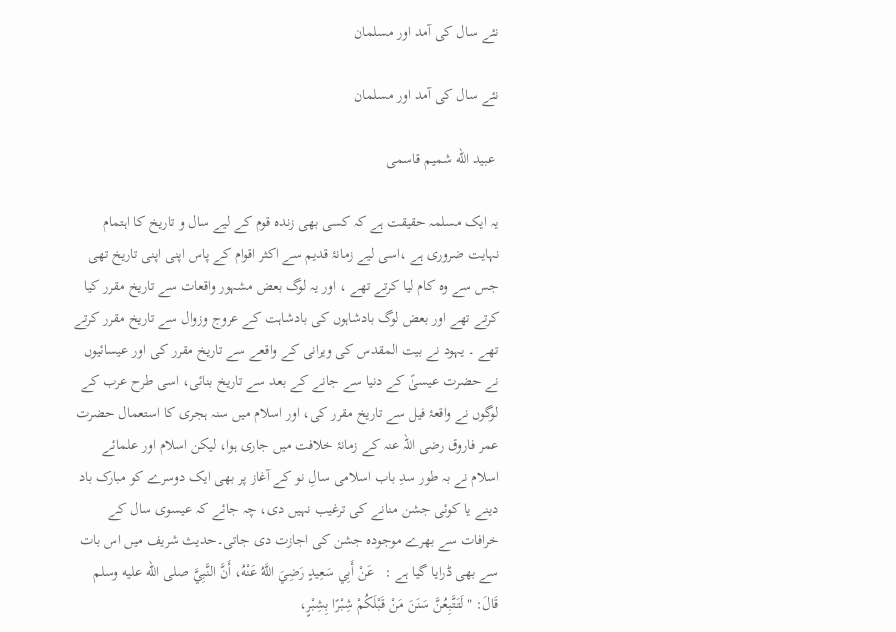نئے سال كى آمد اور مسلمان

نئے سال كى آمد اور مسلمان

 عبيد الله شميم قاسمى

یہ ايک مسلمہ حقيقت ہے کہ کسی بھی زندہ قوم کے لیے سال و تاریخ کا اہتمام نہایت ضروری ہے ،اسی لیے زمانۂ قدیم سے اکثر اقوام کے پاس اپنی اپنی تاریخ تھی جس سے وہ کام لیا کرتے تھے ، اور یہ لوگ بعض مشہور واقعات سے تاریخ مقرر کیا کرتے تھے اور بعض لوگ بادشاہوں کی بادشاہت کے عروج وزوال سے تاریخ مقرر کرتے تھے ۔ یہود نے بیت المقدس کی ویرانی کے واقعے سے تاریخ مقرر کی اور عیسائیوں نے حضرت عیسیٰؑ کے دنیا سے جانے کے بعد سے تاریخ بنائی، اسی طرح عرب کے لوگوں نے واقعۂ فیل سے تاریخ مقرر کی، اور اسلام میں سنہ ہجری کا استعمال حضرت عمر فاروق رضی اللہ عنہ کے زمانۂ خلافت میں جاری ہوا، لیکن اسلام اور علمائے اسلام نے بہ طور سدِ باب اسلامی سالِ نو کے آغاز پر بھی ایک دوسرے کو مبارک باد دینے یا کوئی جشن منانے کی ترغیب نہیں دی، چہ جائے کہ عیسوی سال کے خرافات سے بھرے موجودہ جشن کی اجازت دی جاتی۔حدیث شریف میں اس بات سے بھی ڈرایا گیا ہے :   عَنْ أَبِي سَعِيدٍ رَضِيَ اللَّهُ عَنْهُ، أَنَّ النَّبِيَّ صلى الله عليه وسلم قَالَ: "لَتَتَّبِعُنَّ سَنَنَ مَنْ قَبْلَكُمْ شِبْرًا بِشِبْرٍ،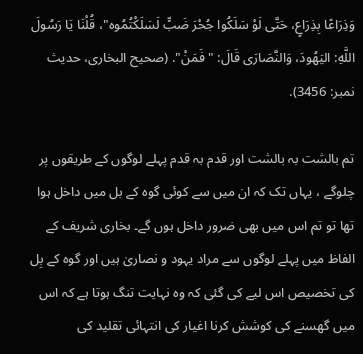وَذِرَاعًا بِذِرَاعٍ، حَتَّى لَوْ سَلَكُوا جُحْرَ ضَبٍّ لَسَلَكْتُمُوه"، قُلْنَا يَا رَسُولَ اللَّهِ: اليَهُودَ، وَالنَّصَارَى قَالَ: "فَمَنْ". (صحيح البخارى، حديث نمبر: 3456).

تم بالشت بہ بالشت اور قدم بہ قدم پہلے لوگوں کے طریقوں پر چلوگے ، یہاں تک کہ ان میں سے کوئی گوہ کے بل میں داخل ہوا تھا تو تم اس میں بھی ضرور داخل ہوں گے۔ بخاری شریف کے الفاظ میں پہلے لوگوں سے مراد یہود و نصاریٰ ہیں اور گوہ کے بِل کی تخصیص اس لیے کی گئی کہ وہ نہایت تنگ ہوتا ہے کہ اس میں گھسنے کی کوشش کرنا اغیار کی انتہائی تقلید کی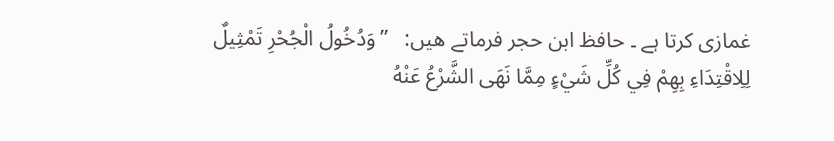غمازی کرتا ہے ۔ حافظ ابن حجر فرماتے هيں:   ’’وَدُخُولُ الْجُحْرِ تَمْثِيلٌ لِلِاقْتِدَاءِ بِهِمْ فِي كُلِّ شَيْءٍ مِمَّا نَهَى الشَّرْعُ عَنْهُ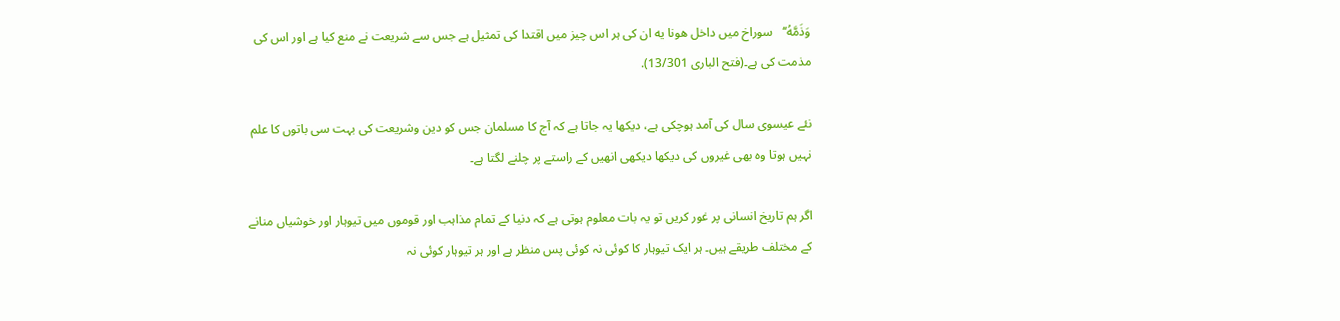وَذَمَّهُ‘‘   سوراخ میں داخل هونا يه ان كى ہر اس چيز ميں اقتدا كى تمثيل ہے جس سے شريعت نے منع كيا ہے اور اس كى مذمت كى ہے۔(فتح الباری 13/301).

نئے عيسوى سال كى آمد ہوچكى ہے، ديكھا يہ جاتا ہے كہ آج كا مسلمان جس كو دين وشريعت كى بہت سى باتوں كا علم نہيں ہوتا وه بھى غيروں كى ديكھا ديكھى انھيں كے راستے پر چلنے لگتا ہے۔

اگر ہم تاريخ انسانى پر غور كريں تو يہ بات معلوم ہوتى ہے كہ دنیا کے تمام مذاہب اور قوموں میں تیوہار اور خوشیاں منانے کے مختلف طریقے ہیں۔ ہر ایک تیوہار کا کوئی نہ کوئی پس منظر ہے اور ہر تیوہار کوئی نہ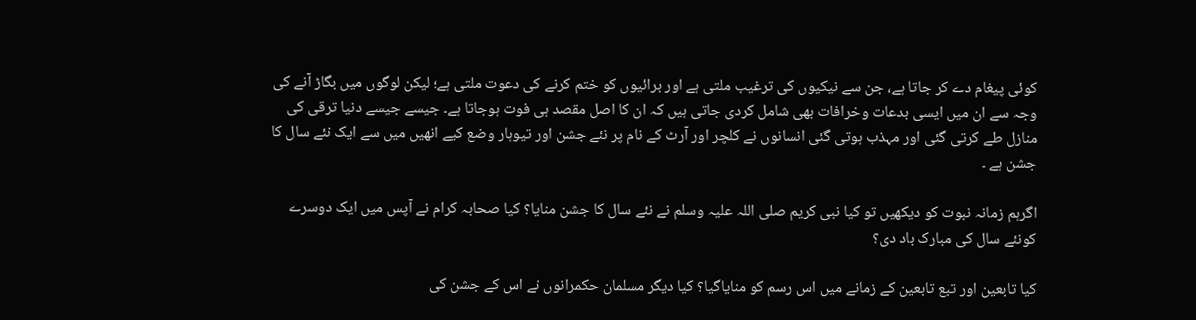کوئی پیغام دے کر جاتا ہے، جن سے نیکیوں کی ترغیب ملتی ہے اور برائیوں کو ختم کرنے کی دعوت ملتی ہے؛ لیکن لوگوں میں بگاڑ آنے کی وجہ سے ان میں ایسی بدعات وخرافات بھی شامل کردی جاتی ہیں کہ ان کا اصل مقصد ہی فوت ہوجاتا ہے۔ جیسے جیسے دنیا ترقی کی منازل طے کرتی گئی اور مہذب ہوتی گئی انسانوں نے کلچر اور آرٹ کے نام پر نئے جشن اور تیوہار وضع کیے انھیں میں سے ایک نئے سال کا جشن ہے ۔

اگرہم زمانہ نبوت كو ديكھيں تو کیا نبی کریم صلی اللہ علیہ وسلم نے نئے سال کا جشن منایا؟ کیا صحابہ کرام نے آپس میں ایک دوسرے کونئے سال کی مبارک باد دی؟

کیا تابعین اور تبع تابعین کے زمانے میں اس رسم کو منایاگیا؟ کیا دیگر مسلمان حکمرانوں نے اس کے جشن کی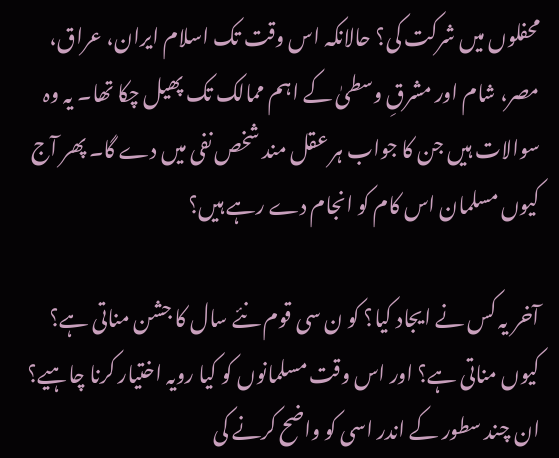محفلوں میں شرکت کی؟ حالانکہ اس وقت تک اسلام ایران، عراق، مصر، شام اور مشرقِ وسطیٰ کے اہم ممالک تک پھیل چکا تھا۔ یہ وہ سوالات ہیں جن کا جواب ہر عقل مند شخص نفی میں دے گا۔ پھر آج کیوں مسلمان اس کام کو انجام دے رہے ہیں؟

آخر یہ کس نے ایجاد کیا؟ کو ن سی قوم نئے سال کا جشن مناتی ہے؟ کیوں مناتی ہے؟ اور اس وقت مسلمانوں کو کیا رویہ اختیار کرنا چاہیے؟ ان چند سطور کے اندر اسی کو واضح کرنے کی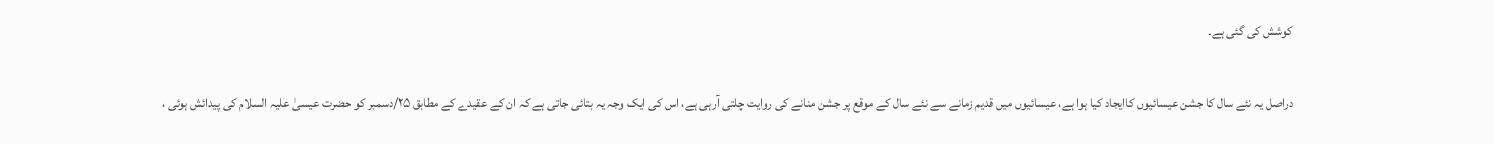کوشش کی گئی ہے۔

دراصل یہ نئے سال کا جشن عیسائیوں کاایجاد کیا ہوا ہے، عیسائیوں میں قدیم زمانے سے نئے سال کے موقع پر جشن منانے کی روایت چلتی آرہی ہے، اس کی ایک وجہ یہ بتائی جاتی ہے کہ ان کے عقیدے کے مطابق ۲۵/دسمبر کو حضرت عیسیٰ علیہ السلام کی پیدائش ہوئی ،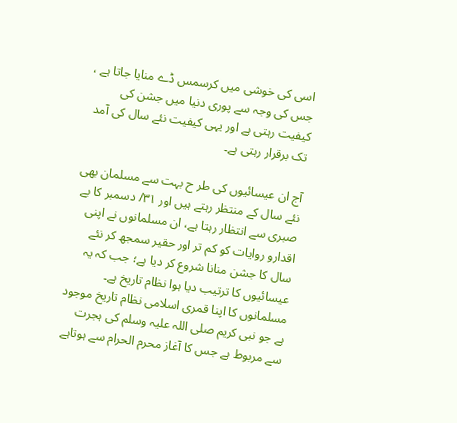اسی کی خوشی میں کرسمس ڈے منایا جاتا ہے ، جس کی وجہ سے پوری دنیا میں جشن کی کیفیت رہتی ہے اور یہی کیفیت نئے سال کی آمد تک برقرار رہتی ہے۔

آج ان عیسائیوں کی طر ح بہت سے مسلمان بھی نئے سال کے منتظر رہتے ہیں اور ۳۱/ دسمبر کا بے صبری سے انتظار رہتا ہے، ان مسلمانوں نے اپنی اقدارو روایات کو کم تر اور حقیر سمجھ کر نئے سال کا جشن منانا شروع کر دیا ہے؛ جب کہ یہ عیسائیوں کا ترتیب دیا ہوا نظام تاریخ ہے۔ مسلمانوں کا اپنا قمری اسلامی نظام تاریخ موجود ہے جو نبی کریم صلی اللہ علیہ وسلم کی ہجرت سے مربوط ہے جس کا آغاز محرم الحرام سے ہوتاہے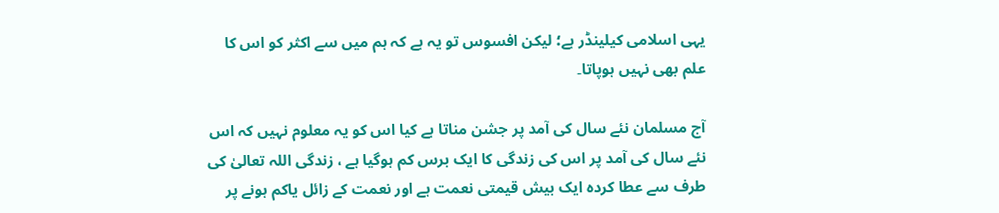یہی اسلامی کیلینڈر ہے؛ لیکن افسوس تو یہ ہے کہ ہم میں سے اکثر کو اس کا علم بھی نہیں ہوپاتا۔

آج مسلمان نئے سال کی آمد پر جشن مناتا ہے کیا اس کو یہ معلوم نہیں کہ اس نئے سال کی آمد پر اس کی زندگی کا ایک برس کم ہوگیا ہے ، زندگی اللہ تعالیٰ کی طرف سے عطا کردہ ایک بیش قیمتی نعمت ہے اور نعمت کے زائل یاکم ہونے پر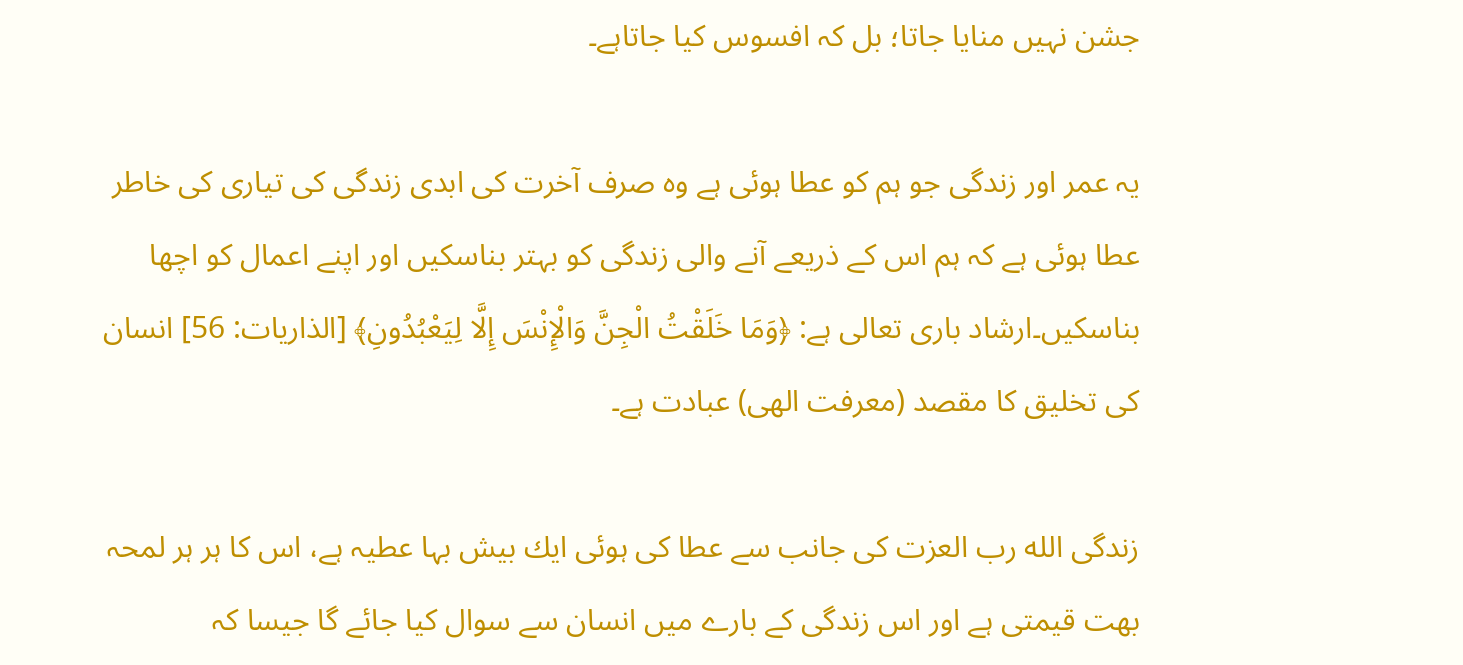جشن نہیں منایا جاتا؛ بل کہ افسوس کیا جاتاہے۔

یہ عمر اور زندگی جو ہم کو عطا ہوئی ہے وہ صرف آخرت کی ابدی زندگی کی تیاری کی خاطر عطا ہوئی ہے کہ ہم اس کے ذریعے آنے والی زندگی کو بہتر بناسکیں اور اپنے اعمال کو اچھا بناسکیں۔ارشاد بارى تعالى ہے: ﴿وَمَا خَلَقْتُ الْجِنَّ وَالْإِنْسَ إِلَّا لِيَعْبُدُونِ﴾ [الذاريات: 56] انسان كى تخليق كا مقصد (معرفت الهى) عبادت ہے۔

زندگى الله رب العزت كى جانب سے عطا كى ہوئى ايك بيش بہا عطيہ ہے، اس كا ہر ہر لمحہ بهت قيمتى ہے اور اس زندگى كے بارے ميں انسان سے سوال كيا جائے گا جيسا كہ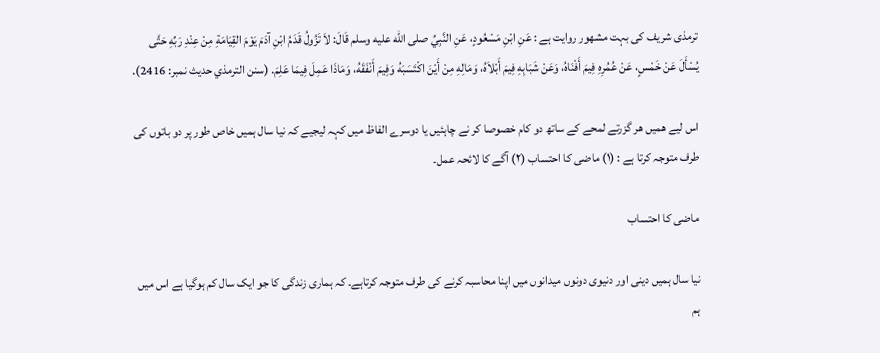ترمذى شريف كى بہت مشهور روايت ہے : عَنِ ابْنِ مَسْعُودٍ، عَنِ النَّبِيِّ صلى الله عليه وسلم قَالَ: لاَ تَزُولُ قَدَمُ ابْنِ آدَمَ يَوْمَ القِيَامَةِ مِنْ عِنْدِ رَبِّهِ حَتَّى يُسْأَلَ عَنْ خَمْسٍ، عَنْ عُمُرِهِ فِيمَ أَفْنَاهُ، وَعَنْ شَبَابِهِ فِيمَ أَبْلاَهُ، وَمَالِهِ مِنْ أَيْنَ اكْتَسَبَهُ وَفِيمَ أَنْفَقَهُ، وَمَاذَا عَمِلَ فِيمَا عَلِمَ. (سنن الترمذي حديث نمبر: 2416).

اس ليے هميں هر گزرتے لمحے كے ساتھ دو کام خصوصا کر نے چاہئیں یا دوسرے الفاظ میں کہہ لیجیے کہ نیا سال ہمیں خاص طور پر دو باتوں کی طرف متوجہ کرتا ہے : (۱) ماضی کا احتساب (۲) آگے کا لائحہ عمل۔

ماضی کا احتساب

نیا سال ہمیں دینی اور دنیوی دونوں میدانوں میں اپنا محاسبہ کرنے کی طرف متوجہ کرتاہے۔ کہ ہماری زندگی کا جو ایک سال کم ہوگیا ہے اس میں ہم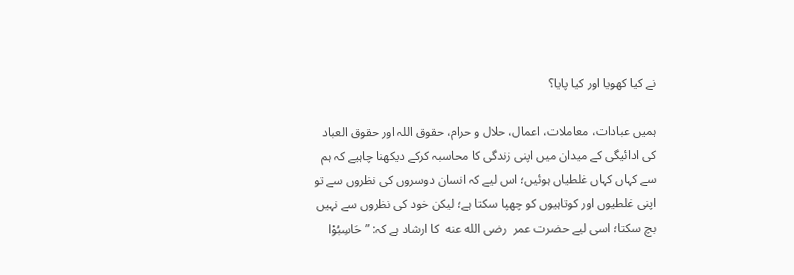نے کیا کھویا اور کیا پایا؟

ہمیں عبادات، معاملات، اعمال، حلال و حرام، حقوق اللہ اور حقوق العباد کی ادائيگی کے میدان میں اپنی زندگی کا محاسبہ کرکے دیکھنا چاہیے کہ ہم سے کہاں کہاں غلطیاں ہوئیں؛ اس لیے کہ انسان دوسروں کی نظروں سے تو اپنی غلطیوں اور کوتاہیوں کو چھپا سکتا ہے؛ لیکن خود کی نظروں سے نہیں بچ سکتا؛ اسی لیے حضرت عمر  رضى الله عنه  کا ارشاد ہے کہ: ”حَاسِبُوْا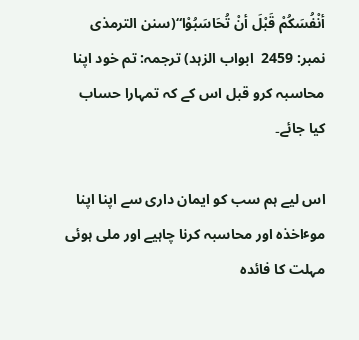أنْفُسَکُمْ قَبْلَ أنْ تُحَاسَبُوْا“(سنن الترمذی نمبر: 2459  ابواب الزہد) ترجمہ: تم خود اپنا محاسبہ کرو قبل اس کے کہ تمہارا حساب کیا جائے۔

اس لیے ہم سب کو ایمان داری سے اپنا اپنا موٴاخذہ اور محاسبہ کرنا چاہیے اور ملی ہوئی مہلت کا فائدہ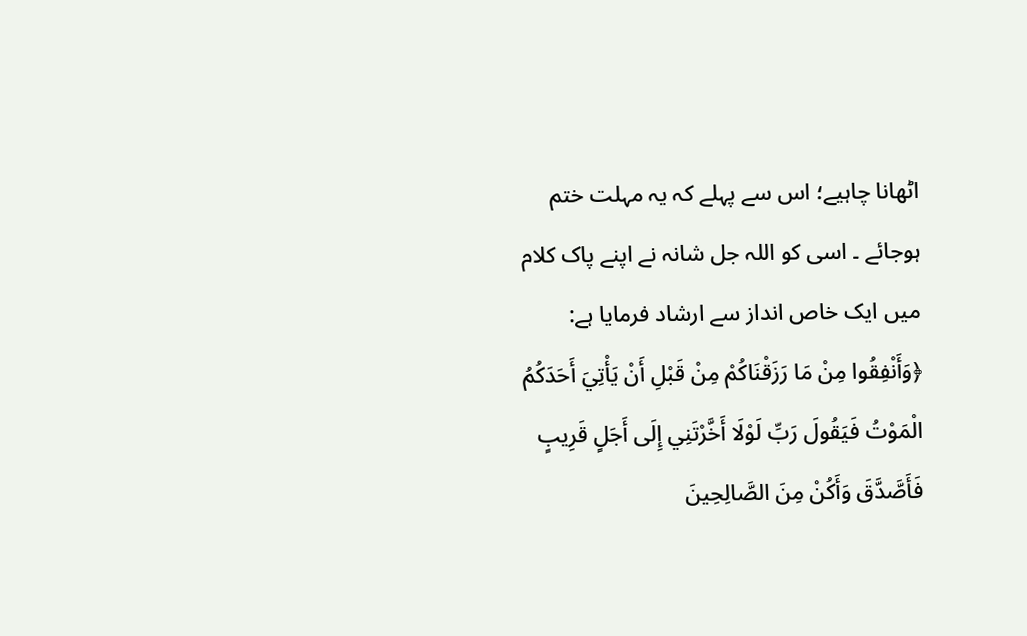اٹھانا چاہیے؛ اس سے پہلے کہ یہ مہلت ختم ہوجائے ۔ اسی کو اللہ جل شانہ نے اپنے پاک کلام میں ایک خاص انداز سے ارشاد فرمایا ہے: ﴿وَأَنْفِقُوا مِنْ مَا رَزَقْنَاكُمْ مِنْ قَبْلِ أَنْ يَأْتِيَ أَحَدَكُمُ الْمَوْتُ فَيَقُولَ رَبِّ لَوْلَا أَخَّرْتَنِي إِلَى أَجَلٍ قَرِيبٍ فَأَصَّدَّقَ وَأَكُنْ مِنَ الصَّالِحِينَ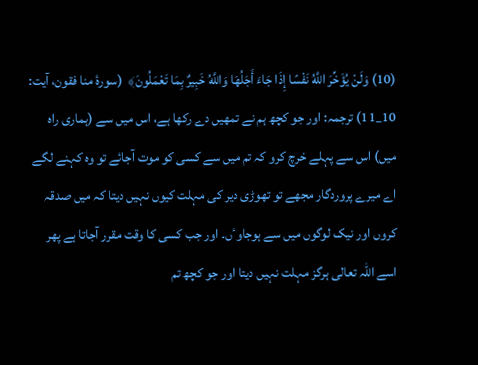(10) وَلَنْ يُؤَخِّرَ اللَّهُ نَفْسًا إِذَا جَاءَ أَجَلُهَا وَاللَّهُ خَبِيرٌ بِمَا تَعْمَلُونَ﴾  (سورۂ منا فقون، آیت: 10_11) ترجمہ: اور جو کچھ ہم نے تمھیں دے رکھا ہے، اس میں سے (ہماری راہ میں) اس سے پہلے خرچ کرو کہ تم میں سے کسی کو موت آجائے تو وہ کہنے لگے اے میرے پروردگار مجھے تو تھوڑی دیر کی مہلت کیوں نہیں دیتا کہ میں صدقہ کروں اور نیک لوگوں میں سے ہوجاوٴں۔ اور جب کسی کا وقت مقرر آجاتا ہے پھر اسے اللہ تعالی ہرگز مہلت نہیں دیتا اور جو کچھ تم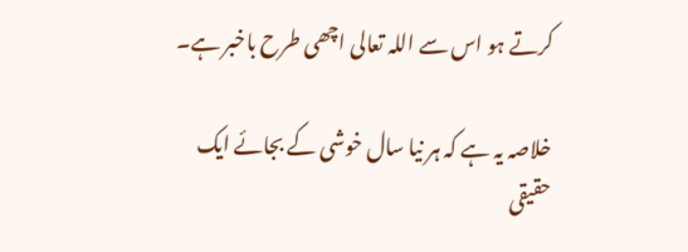کرتے ہو اس سے اللہ تعالی اچھی طرح باخبر ہے۔

خلاصہ یہ ہے کہ ہر نیا سال خوشی کے بجائے ایک حقیقی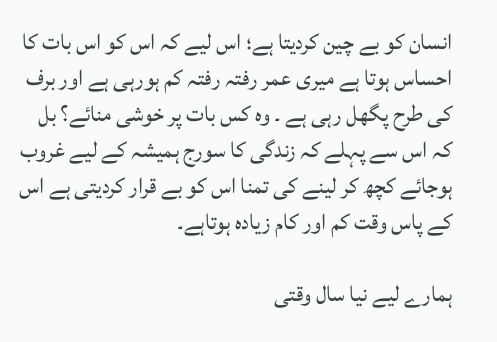انسان کو بے چین کردیتا ہے؛ اس لیے کہ اس کو اس بات کا احساس ہوتا ہے میری عمر رفتہ رفتہ کم ہورہی ہے اور برف کی طرح پگھل رہی ہے ۔ وہ کس بات پر خوشی منائے؟ بل کہ اس سے پہلے کہ زندگی کا سورج ہمیشہ کے لیے غروب ہوجائے کچھ کر لینے کی تمنا اس کو بے قرار کردیتی ہے اس کے پاس وقت کم اور کام زیادہ ہوتاہے۔

ہمارے لیے نیا سال وقتی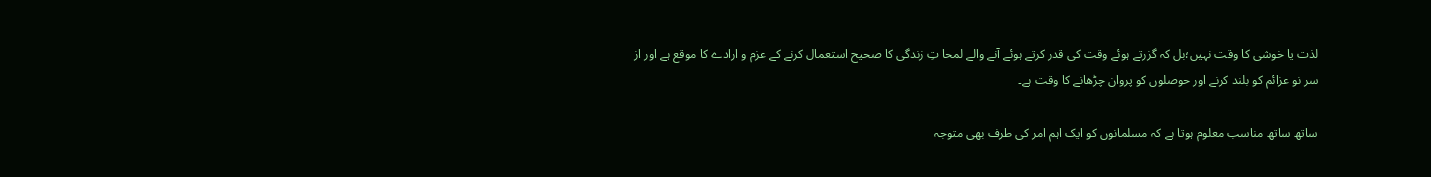لذت یا خوشی کا وقت نہیں؛بل کہ گزرتے ہوئے وقت کی قدر کرتے ہوئے آنے والے لمحا تِ زندگی کا صحیح استعمال کرنے کے عزم و ارادے کا موقع ہے اور از سر نو عزائم کو بلند کرنے اور حوصلوں کو پروان چڑھانے کا وقت ہے۔

ساتھ ساتھ مناسب معلوم ہوتا ہے کہ مسلمانوں کو ایک اہم امر کی طرف بھی متوجہ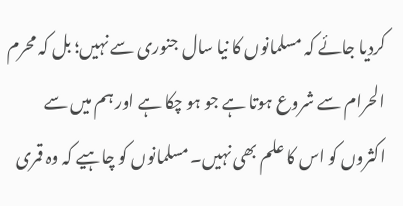کردیا جائے کہ مسلمانوں کا نیا سال جنوری سے نہیں؛ بل کہ محرم الحرام سے شروع ہوتا ہے جو ہو چکا ہے اور ہم میں سے اکثروں کو اس کا علم بھی نہیں۔ مسلمانوں کو چاہیے کہ وہ قمری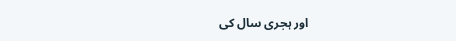اور ہجری سال کی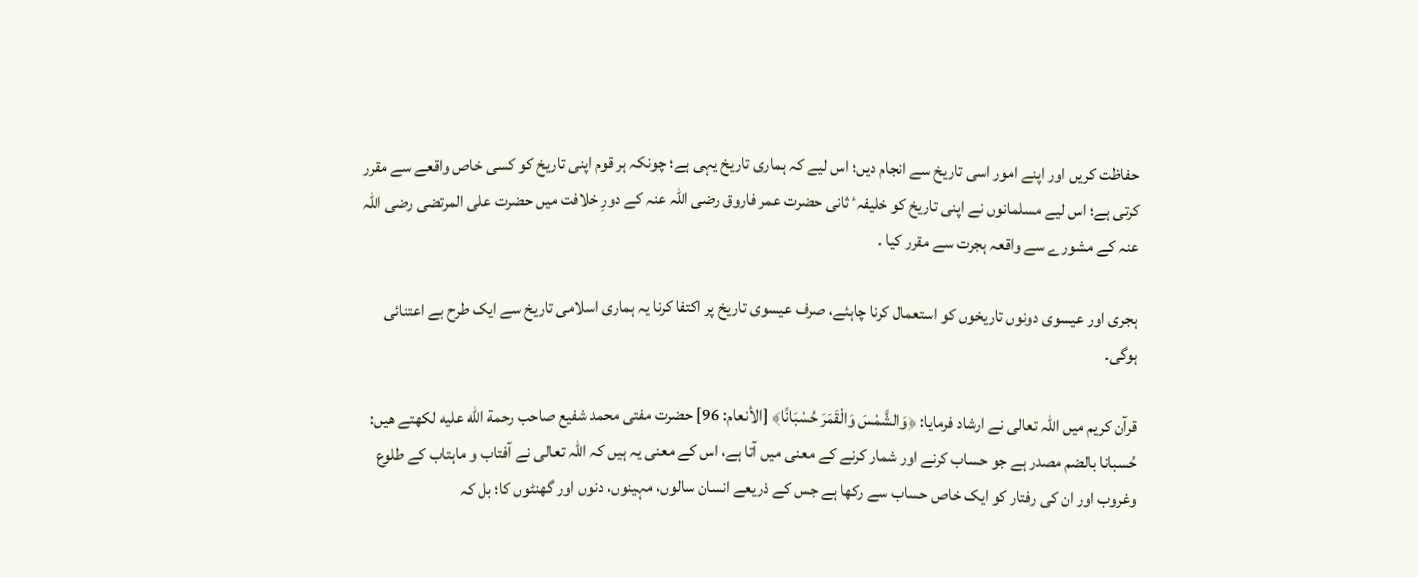حفاظت کریں اور اپنے امور اسی تاریخ سے انجام دیں؛ اس لیے کہ ہماری تاریخ یہی ہے؛ چونکہ ہر قوم اپنی تاریخ کو کسی خاص واقعے سے مقرر کرتی ہے؛ اس لیے مسلمانوں نے اپنی تاریخ کو خلیفہٴ ثانی حضرت عمر فاروق رضی اللہ عنہ کے دورِ خلافت میں حضرت علی المرتضی رضی اللہ عنہ کے مشورے سے واقعہ ہجرت سے مقرر کیا ۔

ہجرى اور عيسوى دونوں تاريخوں كو استعمال كرنا چاہئے، صرف عيسوى تاريخ پر اكتفا كرنا يہ ہمارى اسلامى تاريخ سے ايک طرح بے اعتنائى ہوگى۔

قرآن كريم ميں اللہ تعالی نے ارشاد فرمایا: ﴿وَالشَّمْسَ وَالْقَمَرَ حُسْبَانًا﴾ [الأنعام: 96] حضرت مفتى محمد شفيع صاحب رحمة الله عليه لكھتے هيں: حُسبانا بالضم مصدر ہے جو حساب کرنے اور شمار کرنے کے معنی میں آتا ہے، اس کے معنی یہ ہیں کہ اللہ تعالی نے آفتاب و ماہتاب کے طلوع وغروب اور ان کی رفتار کو ایک خاص حساب سے رکھا ہے جس کے ذریعے انسان سالوں، مہینوں، دنوں اور گھنٹوں کا؛ بل کہ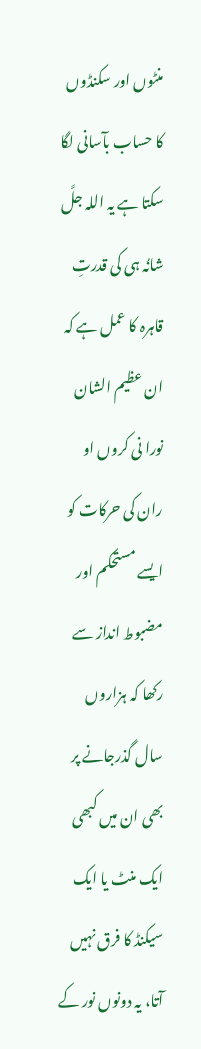منٹوں اور سکنڈوں کا حساب بآسانی لگا سکتا ہے یہ اللہ جلَّ شانُہ ہی کی قدرتِ قاہرہ کا عمل ہے کہ ان عظیم الشان نورا نی کروں او ران کی حرکات کو ایسے مستحکم اور مضبوط انداز سے رکھا کہ ہزاروں سال گذرجانے پر بھی ان میں کبھی ایک منٹ یا ایک سیکنڈ کا فرق نہیں آتا، یہ دونوں نور کے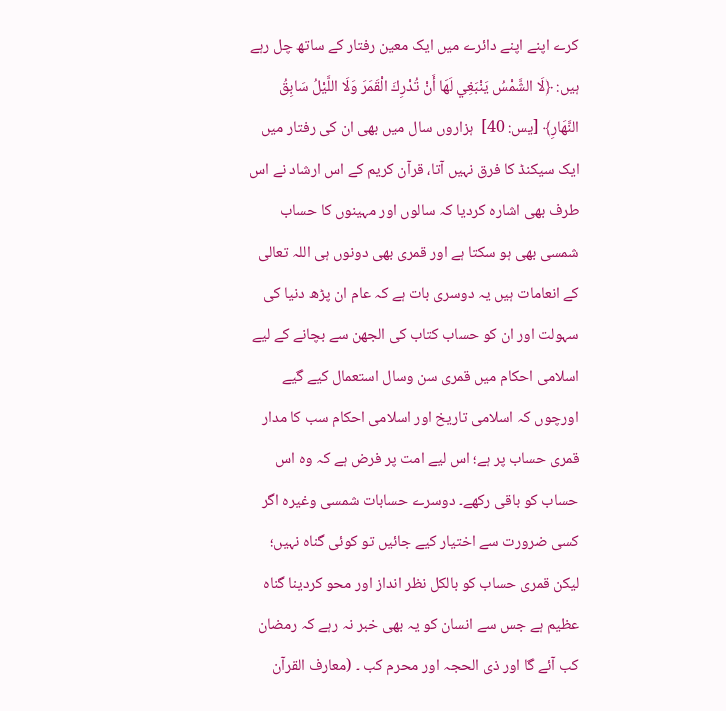کرے اپنے اپنے دائرے میں ایک معین رفتار کے ساتھ چل رہے ہیں: ﴿لَا الشَّمْسُ يَنْبَغِي لَهَا أَنْ تُدْرِكَ الْقَمَرَ وَلَا اللَّيْلُ سَابِقُ النَّهَارِ﴾ [يس: 40]  ہزاروں سال میں بھی ان کی رفتار میں ایک سیکنڈ کا فرق نہیں آتا، قرآن کریم کے اس ارشاد نے اس طرف بھی اشارہ کردیا کہ سالوں اور مہینوں کا حساب شمسی بھی ہو سکتا ہے اور قمری بھی دونوں ہی اللہ تعالی کے انعامات ہیں یہ دوسری بات ہے کہ عام ان پڑھ دنیا کی سہولت اور ان کو حساب کتاب کی الجھن سے بچانے کے لیے اسلامی احکام میں قمری سن وسال استعمال کیے گیے اورچوں کہ اسلامی تاریخ اور اسلامی احکام سب کا مدار قمری حساب پر ہے؛ اس لیے امت پر فرض ہے کہ وہ اس حساب کو باقی رکھے۔ دوسرے حسابات شمسی وغیرہ اگر کسی ضرورت سے اختیار کیے جائیں تو کوئی گناہ نہیں؛ لیکن قمری حساب کو بالکل نظر انداز اور محو کردینا گناہ عظیم ہے جس سے انسان کو یہ بھی خبر نہ رہے کہ رمضان کب آئے گا اور ذی الحجہ اور محرم کب ۔ (معارف القرآن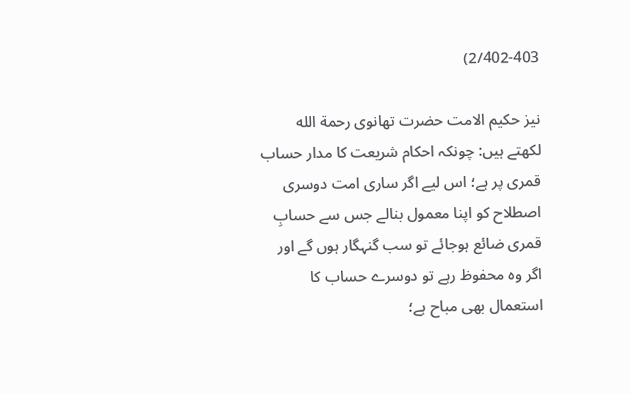2/402-403)

نیز حكيم الامت حضرت تھانوی رحمة الله لکھتے ہیں: چونکہ احکام شریعت کا مدار حساب قمری پر ہے؛ اس لیے اگر ساری امت دوسری اصطلاح کو اپنا معمول بنالے جس سے حسابِ قمری ضائع ہوجائے تو سب گنہگار ہوں گے اور اگر وہ محفوظ رہے تو دوسرے حساب کا استعمال بھی مباح ہے؛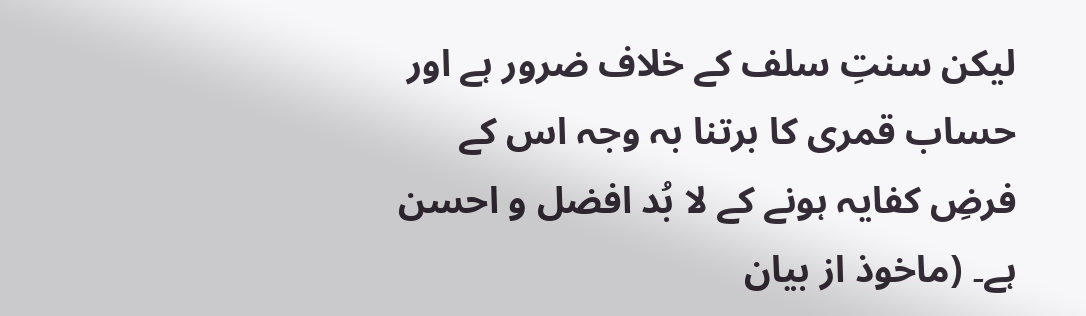لیکن سنتِ سلف کے خلاف ضرور ہے اور حساب قمری کا برتنا بہ وجہ اس کے فرضِ کفایہ ہونے کے لا بُد افضل و احسن ہے۔ (ماخوذ از بیان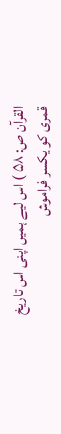القرآن ص: ۵۸ ) اس لیے ہمیں اپنی اس تاریخ قمری کو یکسر فراموش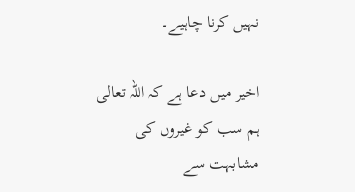نہیں کرنا چاہیے۔

اخیر میں دعا ہے کہ اللہ تعالی ہم سب کو غیروں کی مشابہت سے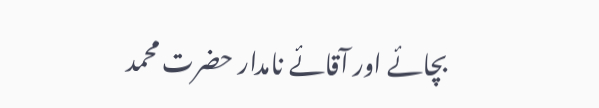بچائے اور آقائے نامدار حضرت محمد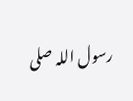رسول اللہ صلی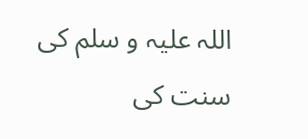اللہ علیہ و سلم کی سنت کی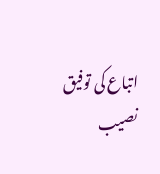اتباع کی توفیق نصیب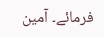فرمائے۔ آمین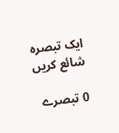ایک تبصرہ شائع کریں

0 تبصرے